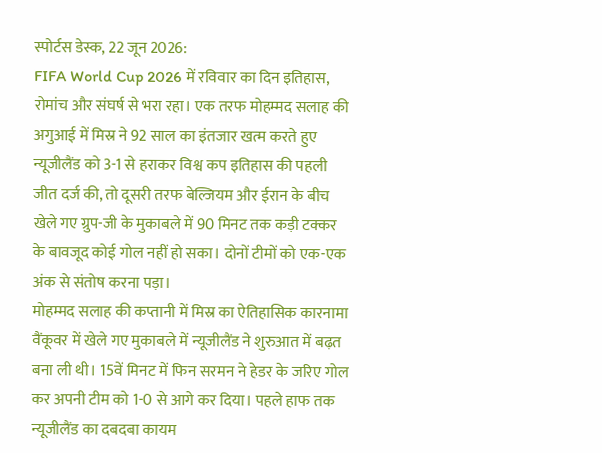स्पोर्टस डेस्क, 22 जून 2026:
FIFA World Cup 2026 में रविवार का दिन इतिहास, रोमांच और संघर्ष से भरा रहा। एक तरफ मोहम्मद सलाह की अगुआई में मिस्र ने 92 साल का इंतजार खत्म करते हुए न्यूजीलैंड को 3-1 से हराकर विश्व कप इतिहास की पहली जीत दर्ज की, तो दूसरी तरफ बेल्जियम और ईरान के बीच खेले गए ग्रुप-जी के मुकाबले में 90 मिनट तक कड़ी टक्कर के बावजूद कोई गोल नहीं हो सका। दोनों टीमों को एक-एक अंक से संतोष करना पड़ा।
मोहम्मद सलाह की कप्तानी में मिस्र का ऐतिहासिक कारनामा
वैंकूवर में खेले गए मुकाबले में न्यूजीलैंड ने शुरुआत में बढ़त बना ली थी। 15वें मिनट में फिन सरमन ने हेडर के जरिए गोल कर अपनी टीम को 1-0 से आगे कर दिया। पहले हाफ तक न्यूजीलैंड का दबदबा कायम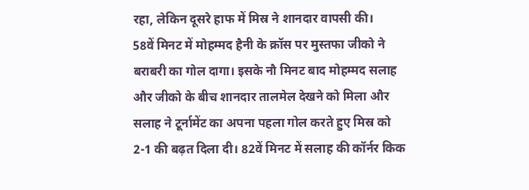रहा, लेकिन दूसरे हाफ में मिस्र ने शानदार वापसी की।
58वें मिनट में मोहम्मद हैनी के क्रॉस पर मुस्तफा जीको ने बराबरी का गोल दागा। इसके नौ मिनट बाद मोहम्मद सलाह और जीको के बीच शानदार तालमेल देखने को मिला और सलाह ने टूर्नामेंट का अपना पहला गोल करते हुए मिस्र को 2-1 की बढ़त दिला दी। 82वें मिनट में सलाह की कॉर्नर किक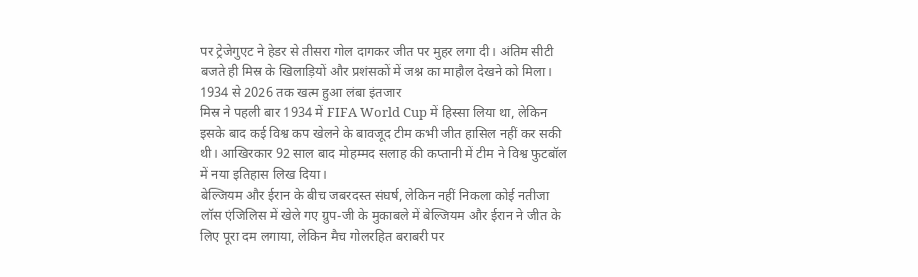पर ट्रेजेगुएट ने हेडर से तीसरा गोल दागकर जीत पर मुहर लगा दी। अंतिम सीटी बजते ही मिस्र के खिलाड़ियों और प्रशंसकों में जश्न का माहौल देखने को मिला।
1934 से 2026 तक खत्म हुआ लंबा इंतजार
मिस्र ने पहली बार 1934 में FIFA World Cup में हिस्सा लिया था, लेकिन इसके बाद कई विश्व कप खेलने के बावजूद टीम कभी जीत हासिल नहीं कर सकी थी। आखिरकार 92 साल बाद मोहम्मद सलाह की कप्तानी में टीम ने विश्व फुटबॉल में नया इतिहास लिख दिया।
बेल्जियम और ईरान के बीच जबरदस्त संघर्ष, लेकिन नहीं निकला कोई नतीजा
लॉस एंजिलिस में खेले गए ग्रुप-जी के मुकाबले में बेल्जियम और ईरान ने जीत के लिए पूरा दम लगाया, लेकिन मैच गोलरहित बराबरी पर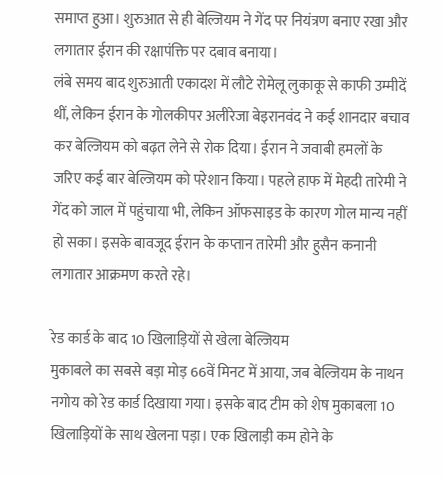समाप्त हुआ। शुरुआत से ही बेल्जियम ने गेंद पर नियंत्रण बनाए रखा और लगातार ईरान की रक्षापंक्ति पर दबाव बनाया।
लंबे समय बाद शुरुआती एकादश में लौटे रोमेलू लुकाकू से काफी उम्मीदें थीं, लेकिन ईरान के गोलकीपर अलीरेजा बेइरानवंद ने कई शानदार बचाव कर बेल्जियम को बढ़त लेने से रोक दिया। ईरान ने जवाबी हमलों के जरिए कई बार बेल्जियम को परेशान किया। पहले हाफ में मेहदी तारेमी ने गेंद को जाल में पहुंचाया भी, लेकिन ऑफसाइड के कारण गोल मान्य नहीं हो सका। इसके बावजूद ईरान के कप्तान तारेमी और हुसैन कनानी लगातार आक्रमण करते रहे।

रेड कार्ड के बाद 10 खिलाड़ियों से खेला बेल्जियम
मुकाबले का सबसे बड़ा मोड़ 66वें मिनट में आया, जब बेल्जियम के नाथन नगोय को रेड कार्ड दिखाया गया। इसके बाद टीम को शेष मुकाबला 10 खिलाड़ियों के साथ खेलना पड़ा। एक खिलाड़ी कम होने के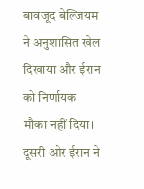बावजूद बेल्जियम ने अनुशासित खेल दिखाया और ईरान को निर्णायक मौका नहीं दिया। दूसरी ओर ईरान ने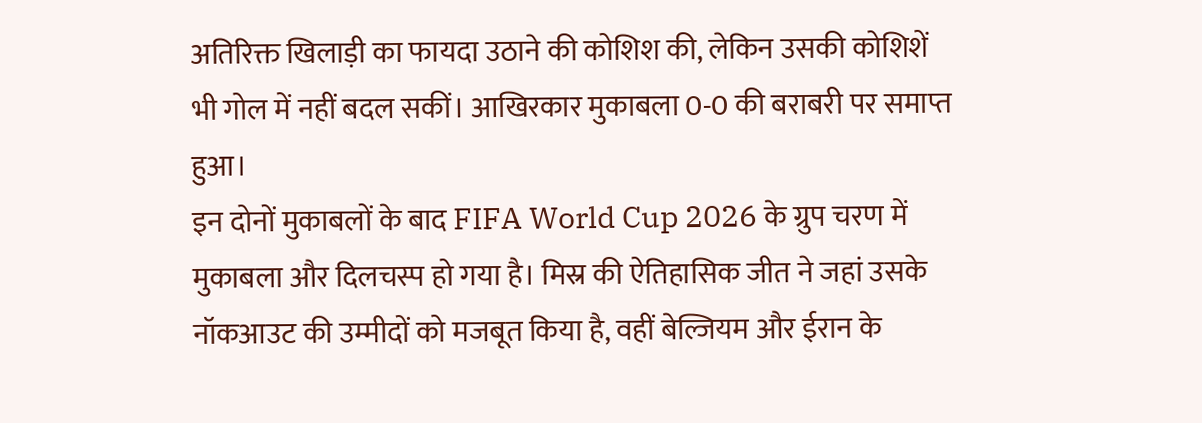अतिरिक्त खिलाड़ी का फायदा उठाने की कोशिश की, लेकिन उसकी कोशिशें भी गोल में नहीं बदल सकीं। आखिरकार मुकाबला 0-0 की बराबरी पर समाप्त हुआ।
इन दोनों मुकाबलों के बाद FIFA World Cup 2026 के ग्रुप चरण में मुकाबला और दिलचस्प हो गया है। मिस्र की ऐतिहासिक जीत ने जहां उसके नॉकआउट की उम्मीदों को मजबूत किया है, वहीं बेल्जियम और ईरान के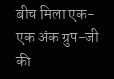बीच मिला एक-एक अंक ग्रुप-जी की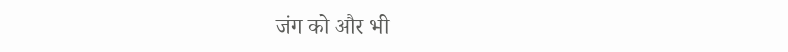जंग को और भी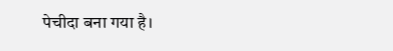पेचीदा बना गया है।